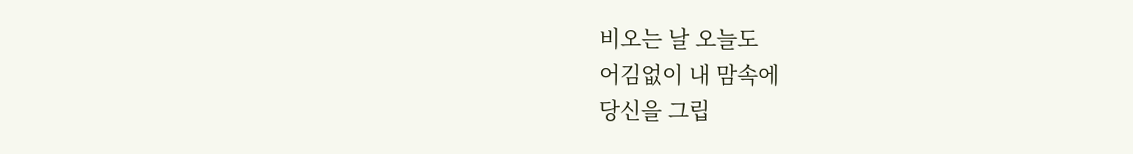비오는 날 오늘도
어김없이 내 맘속에
당신을 그립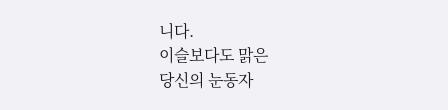니다.
이슬보다도 맑은
당신의 눈동자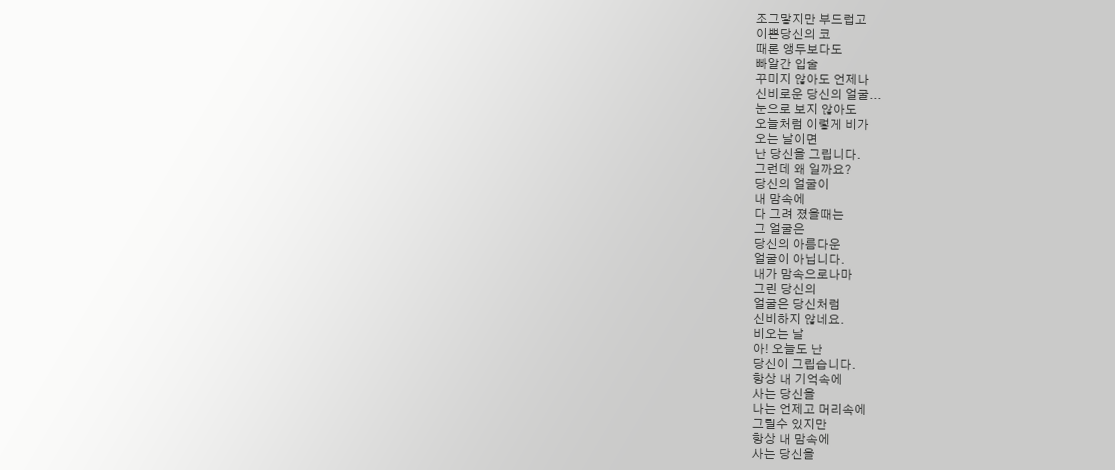조그맣지만 부드럽고
이쁜당신의 코
때론 앵두보다도
빠알간 입술
꾸미지 않아도 언제나
신비로운 당신의 얼굴...
눈으로 보지 않아도
오늘처럼 이렇게 비가
오는 날이면
난 당신을 그립니다.
그런데 왜 일까요?
당신의 얼굴이
내 맘속에
다 그려 졌을때는
그 얼굴은
당신의 아름다운
얼굴이 아닙니다.
내가 맘속으로나마
그린 당신의
얼굴은 당신처럼
신비하지 않네요.
비오는 날
아! 오늘도 난
당신이 그립습니다.
항상 내 기억속에
사는 당신을
나는 언제고 머리속에
그릴수 있지만
항상 내 맘속에
사는 당신을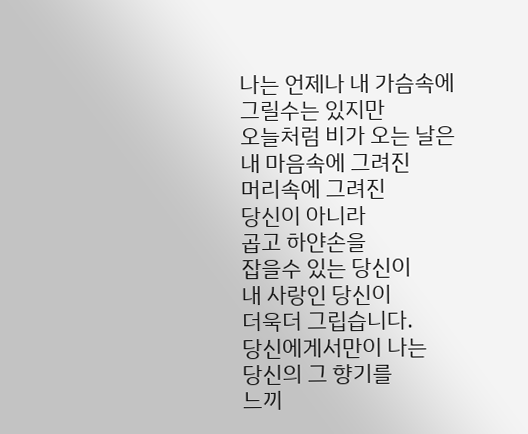나는 언제나 내 가슴속에
그릴수는 있지만
오늘처럼 비가 오는 날은
내 마음속에 그려진
머리속에 그려진
당신이 아니라
곱고 하얀손을
잡을수 있는 당신이
내 사랑인 당신이
더욱더 그립습니다.
당신에게서만이 나는
당신의 그 향기를
느끼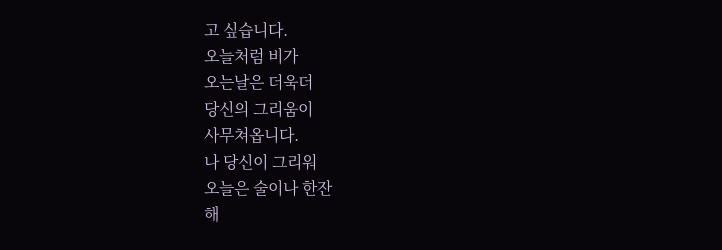고 싶습니다.
오늘처럼 비가
오는날은 더욱더
당신의 그리움이
사무쳐옵니다.
나 당신이 그리워
오늘은 술이나 한잔
해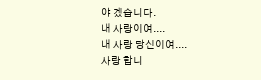야 겠습니다.
내 사랑이여....
내 사랑 당신이여....
사랑 합니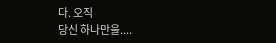다. 오직
당신 하나만을....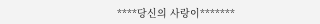****당신의 사랑이*******